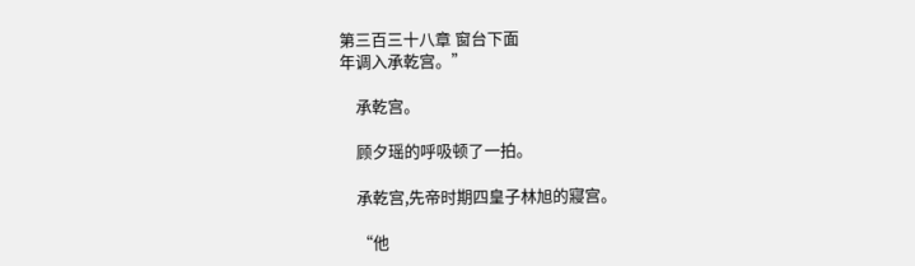第三百三十八章 窗台下面
年调入承乾宫。”

    承乾宫。

    顾夕瑶的呼吸顿了一拍。

    承乾宫,先帝时期四皇子林旭的寢宫。

    “他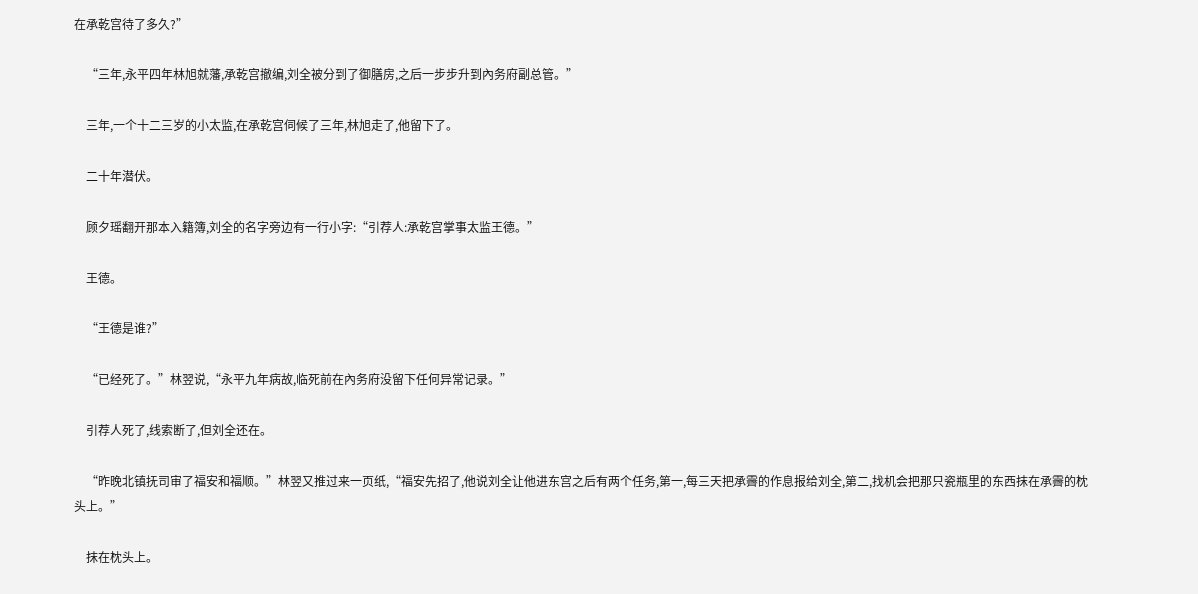在承乾宫待了多久?”

    “三年,永平四年林旭就藩,承乾宫撤编,刘全被分到了御膳房,之后一步步升到內务府副总管。”

    三年,一个十二三岁的小太监,在承乾宫伺候了三年,林旭走了,他留下了。

    二十年潜伏。

    顾夕瑶翻开那本入籍簿,刘全的名字旁边有一行小字:“引荐人:承乾宫掌事太监王德。”

    王德。

    “王德是谁?”

    “已经死了。”林翌说,“永平九年病故,临死前在內务府没留下任何异常记录。”

    引荐人死了,线索断了,但刘全还在。

    “昨晚北镇抚司审了福安和福顺。”林翌又推过来一页纸,“福安先招了,他说刘全让他进东宫之后有两个任务,第一,每三天把承霽的作息报给刘全,第二,找机会把那只瓷瓶里的东西抹在承霽的枕头上。”

    抹在枕头上。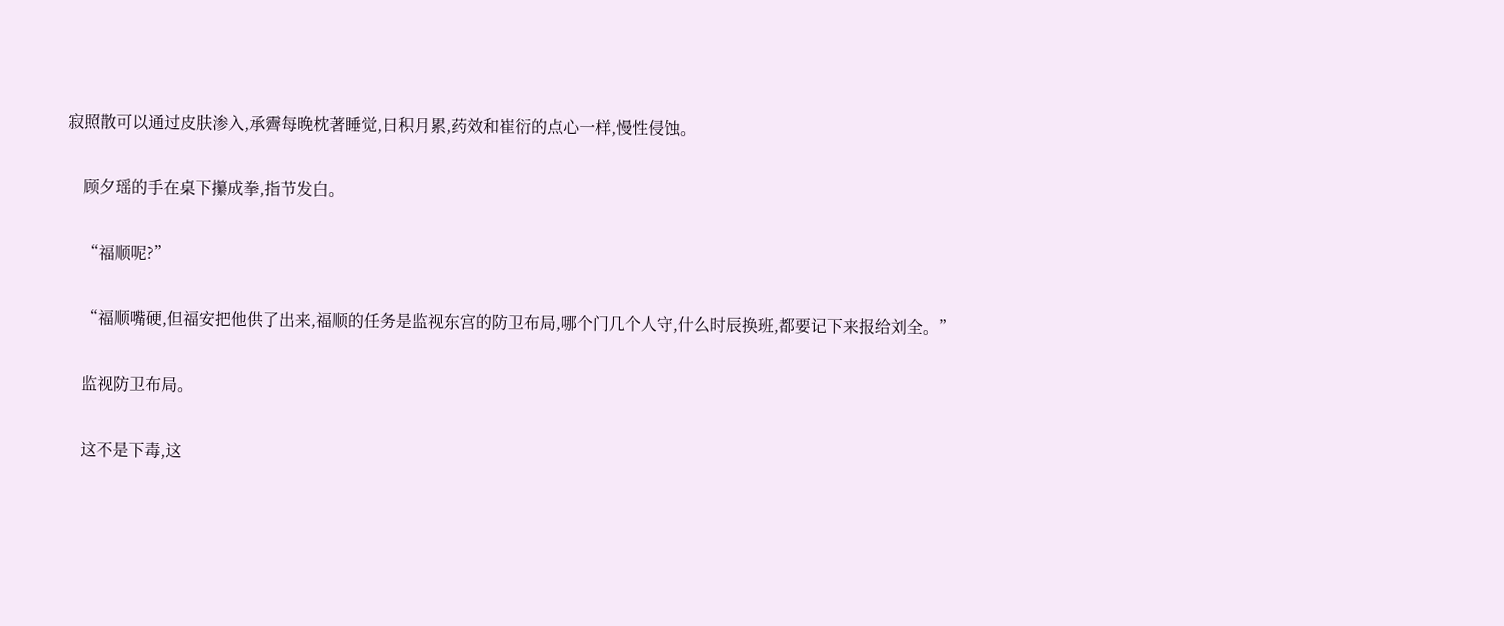寂照散可以通过皮肤渗入,承霽每晚枕著睡觉,日积月累,药效和崔衍的点心一样,慢性侵蚀。

    顾夕瑶的手在桌下攥成拳,指节发白。

    “福顺呢?”

    “福顺嘴硬,但福安把他供了出来,福顺的任务是监视东宫的防卫布局,哪个门几个人守,什么时辰换班,都要记下来报给刘全。”

    监视防卫布局。

    这不是下毒,这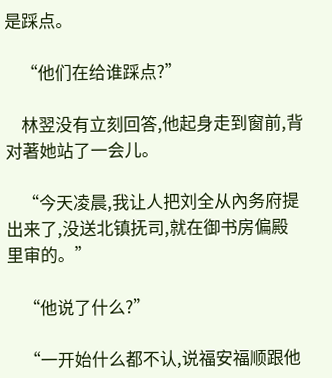是踩点。

    “他们在给谁踩点?”

    林翌没有立刻回答,他起身走到窗前,背对著她站了一会儿。

    “今天凌晨,我让人把刘全从內务府提出来了,没送北镇抚司,就在御书房偏殿里审的。”

    “他说了什么?”

    “一开始什么都不认,说福安福顺跟他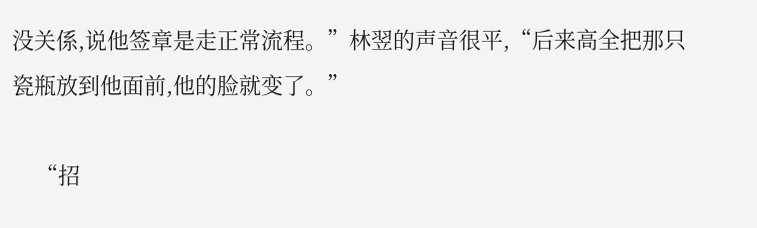没关係,说他签章是走正常流程。”林翌的声音很平,“后来高全把那只瓷瓶放到他面前,他的脸就变了。”

    “招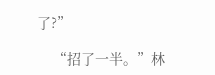了?”

    “招了一半。”林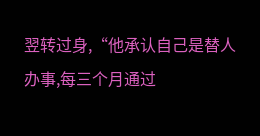翌转过身,“他承认自己是替人办事,每三个月通过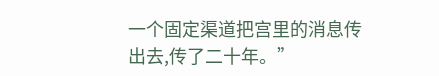一个固定渠道把宫里的消息传出去,传了二十年。”